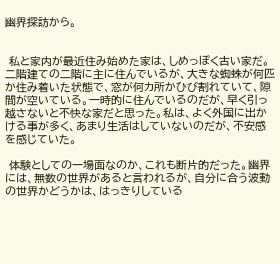幽界探訪から。


 私と家内が最近住み始めた家は、しめっぽく古い家だ。二階建ての二階に主に住んでいるが、大きな蜘蛛が何匹か住み着いた状態で、窓が何カ所かひび割れていて、隙間が空いている。一時的に住んでいるのだが、早く引っ越さないと不快な家だと思った。私は、よく外国に出かける事が多く、あまり生活はしていないのだが、不安感を感じていた。

 体験としての一場面なのか、これも断片的だった。幽界には、無数の世界があると言われるが、自分に合う波動の世界かどうかは、はっきりしている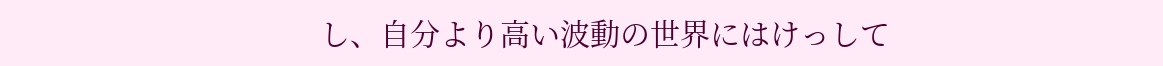し、自分より高い波動の世界にはけっして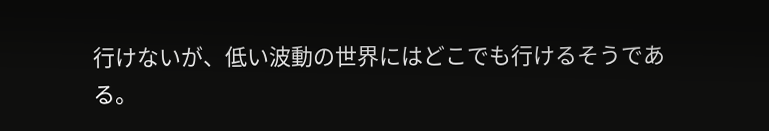行けないが、低い波動の世界にはどこでも行けるそうである。